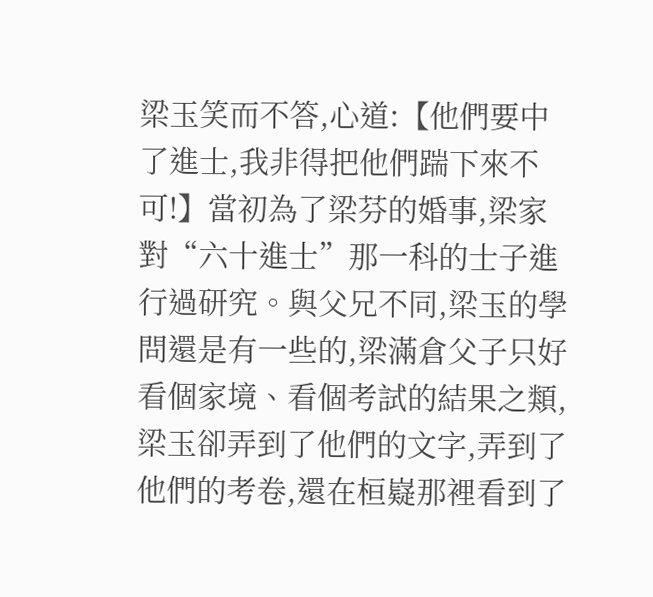梁玉笑而不答,心道:【他們要中了進士,我非得把他們踹下來不可!】當初為了梁芬的婚事,梁家對“六十進士”那一科的士子進行過研究。與父兄不同,梁玉的學問還是有一些的,梁滿倉父子只好看個家境、看個考試的結果之類,梁玉卻弄到了他們的文字,弄到了他們的考卷,還在桓嶷那裡看到了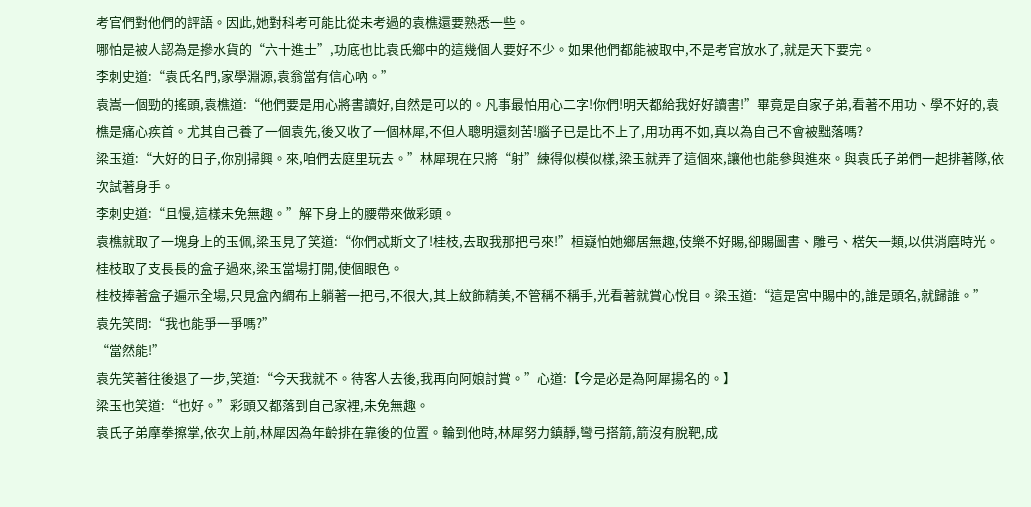考官們對他們的評語。因此,她對科考可能比從未考過的袁樵還要熟悉一些。
哪怕是被人認為是摻水貨的“六十進士”,功底也比袁氏鄉中的這幾個人要好不少。如果他們都能被取中,不是考官放水了,就是天下要完。
李刺史道:“袁氏名門,家學淵源,袁翁當有信心吶。”
袁嵩一個勁的搖頭,袁樵道:“他們要是用心將書讀好,自然是可以的。凡事最怕用心二字!你們!明天都給我好好讀書!”畢竟是自家子弟,看著不用功、學不好的,袁樵是痛心疾首。尤其自己養了一個袁先,後又收了一個林犀,不但人聰明還刻苦!腦子已是比不上了,用功再不如,真以為自己不會被黜落嗎?
梁玉道:“大好的日子,你別掃興。來,咱們去庭里玩去。”林犀現在只將“射”練得似模似樣,梁玉就弄了這個來,讓他也能參與進來。與袁氏子弟們一起排著隊,依次試著身手。
李刺史道:“且慢,這樣未免無趣。”解下身上的腰帶來做彩頭。
袁樵就取了一塊身上的玉佩,梁玉見了笑道:“你們忒斯文了!桂枝,去取我那把弓來!”桓嶷怕她鄉居無趣,伎樂不好賜,卻賜圖書、雕弓、楛矢一類,以供消磨時光。桂枝取了支長長的盒子過來,梁玉當場打開,使個眼色。
桂枝捧著盒子遍示全場,只見盒內綢布上躺著一把弓,不很大,其上紋飾精美,不管稱不稱手,光看著就賞心悅目。梁玉道:“這是宮中賜中的,誰是頭名,就歸誰。”
袁先笑問:“我也能爭一爭嗎?”
“當然能!”
袁先笑著往後退了一步,笑道:“今天我就不。待客人去後,我再向阿娘討賞。”心道:【今是必是為阿犀揚名的。】
梁玉也笑道:“也好。”彩頭又都落到自己家裡,未免無趣。
袁氏子弟摩拳擦掌,依次上前,林犀因為年齡排在靠後的位置。輪到他時,林犀努力鎮靜,彎弓搭箭,箭沒有脫靶,成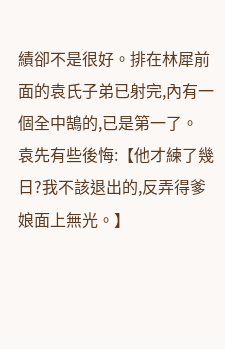績卻不是很好。排在林犀前面的袁氏子弟已射完,內有一個全中鵠的,已是第一了。
袁先有些後悔:【他才練了幾日?我不該退出的,反弄得爹娘面上無光。】